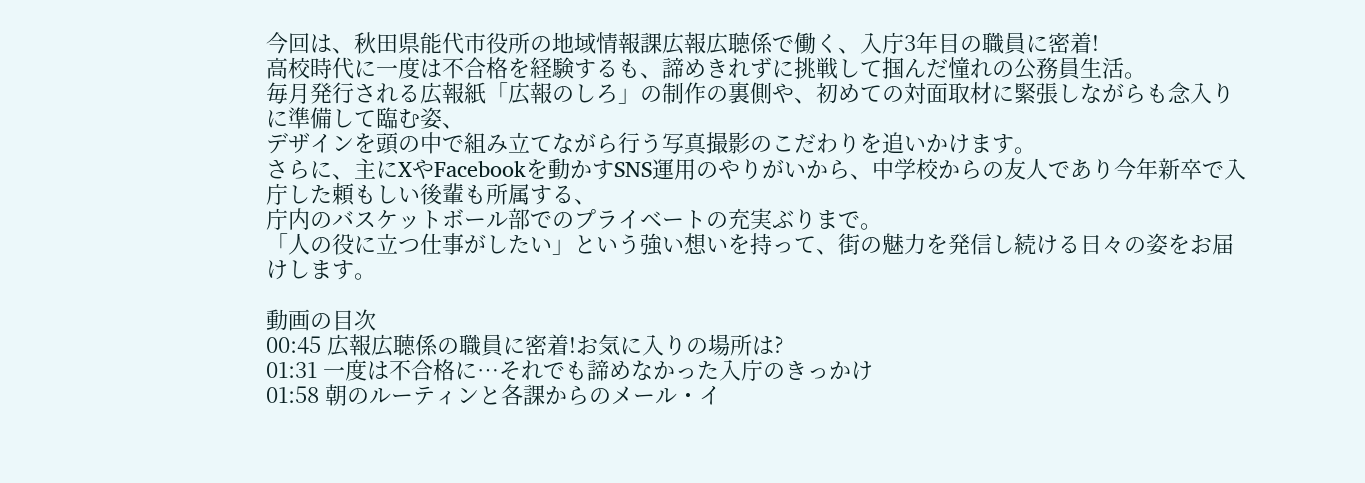今回は、秋田県能代市役所の地域情報課広報広聴係で働く、入庁3年目の職員に密着!
高校時代に一度は不合格を経験するも、諦めきれずに挑戦して掴んだ憧れの公務員生活。
毎月発行される広報紙「広報のしろ」の制作の裏側や、初めての対面取材に緊張しながらも念入りに準備して臨む姿、
デザインを頭の中で組み立てながら行う写真撮影のこだわりを追いかけます。
さらに、主にXやFacebookを動かすSNS運用のやりがいから、中学校からの友人であり今年新卒で入庁した頼もしい後輩も所属する、
庁内のバスケットボール部でのプライベートの充実ぶりまで。
「人の役に立つ仕事がしたい」という強い想いを持って、街の魅力を発信し続ける日々の姿をお届けします。

動画の目次
00:45 広報広聴係の職員に密着!お気に入りの場所は?
01:31 一度は不合格に…それでも諦めなかった入庁のきっかけ
01:58 朝のルーティンと各課からのメール・イ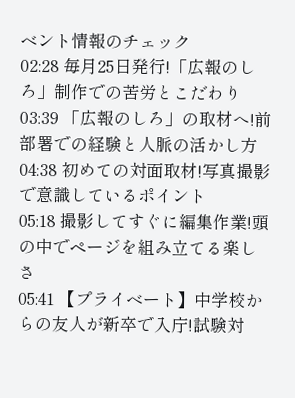ベント情報のチェック
02:28 毎月25日発行!「広報のしろ」制作での苦労とこだわり
03:39 「広報のしろ」の取材へ!前部署での経験と人脈の活かし方
04:38 初めての対面取材!写真撮影で意識しているポイント
05:18 撮影してすぐに編集作業!頭の中でページを組み立てる楽しさ
05:41 【プライベート】中学校からの友人が新卒で入庁!試験対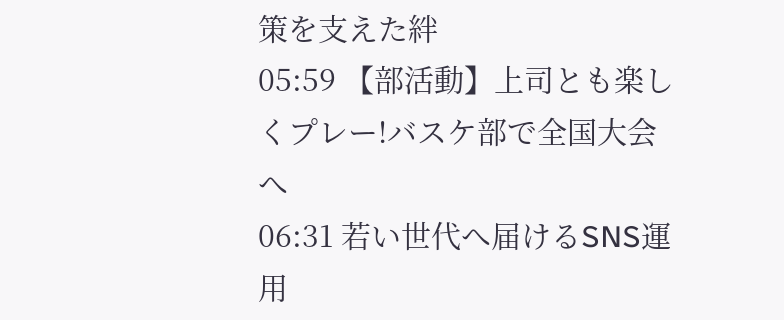策を支えた絆
05:59 【部活動】上司とも楽しくプレー!バスケ部で全国大会へ
06:31 若い世代へ届けるSNS運用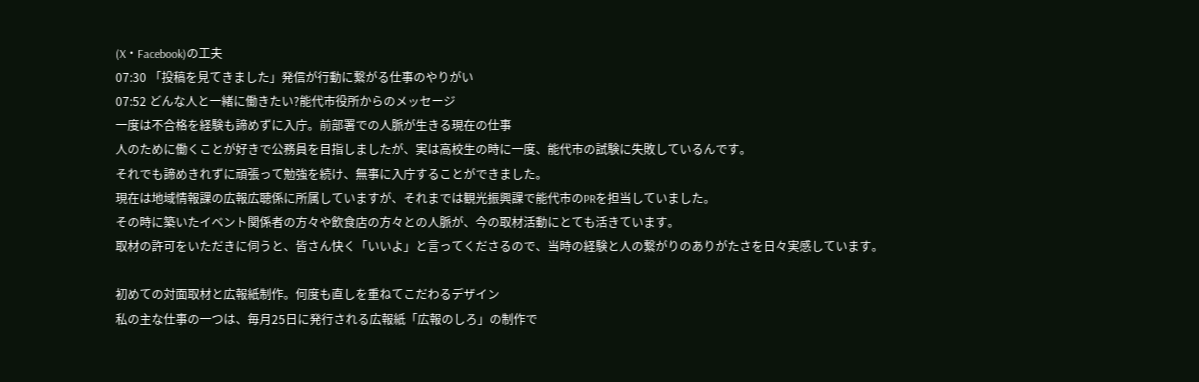(X・Facebook)の工夫
07:30 「投稿を見てきました」発信が行動に繋がる仕事のやりがい
07:52 どんな人と一緒に働きたい?能代市役所からのメッセージ
一度は不合格を経験も諦めずに入庁。前部署での人脈が生きる現在の仕事
人のために働くことが好きで公務員を目指しましたが、実は高校生の時に一度、能代市の試験に失敗しているんです。
それでも諦めきれずに頑張って勉強を続け、無事に入庁することができました。
現在は地域情報課の広報広聴係に所属していますが、それまでは観光振興課で能代市のPRを担当していました。
その時に築いたイベント関係者の方々や飲食店の方々との人脈が、今の取材活動にとても活きています。
取材の許可をいただきに伺うと、皆さん快く「いいよ」と言ってくださるので、当時の経験と人の繋がりのありがたさを日々実感しています。

初めての対面取材と広報紙制作。何度も直しを重ねてこだわるデザイン
私の主な仕事の一つは、毎月25日に発行される広報紙「広報のしろ」の制作で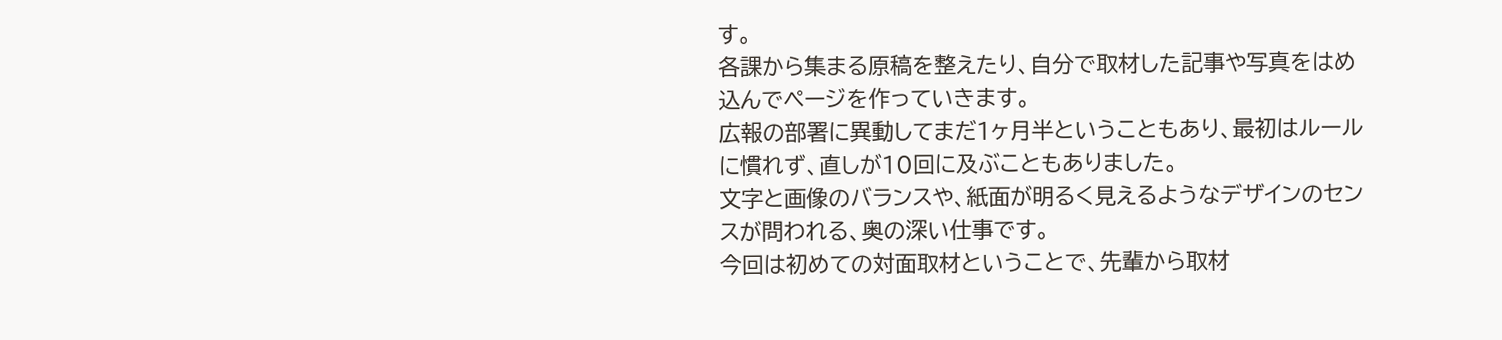す。
各課から集まる原稿を整えたり、自分で取材した記事や写真をはめ込んでページを作っていきます。
広報の部署に異動してまだ1ヶ月半ということもあり、最初はルールに慣れず、直しが10回に及ぶこともありました。
文字と画像のバランスや、紙面が明るく見えるようなデザインのセンスが問われる、奥の深い仕事です。
今回は初めての対面取材ということで、先輩から取材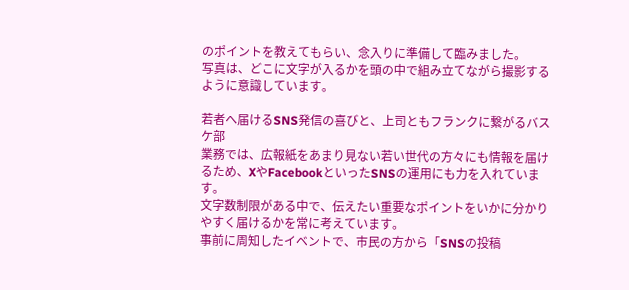のポイントを教えてもらい、念入りに準備して臨みました。
写真は、どこに文字が入るかを頭の中で組み立てながら撮影するように意識しています。

若者へ届けるSNS発信の喜びと、上司ともフランクに繋がるバスケ部
業務では、広報紙をあまり見ない若い世代の方々にも情報を届けるため、XやFacebookといったSNSの運用にも力を入れています。
文字数制限がある中で、伝えたい重要なポイントをいかに分かりやすく届けるかを常に考えています。
事前に周知したイベントで、市民の方から「SNSの投稿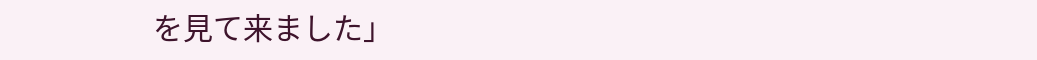を見て来ました」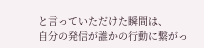と言っていただけた瞬間は、
自分の発信が誰かの行動に繋がっ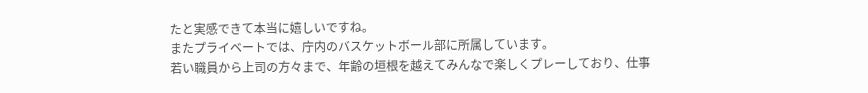たと実感できて本当に嬉しいですね。
またプライベートでは、庁内のバスケットボール部に所属しています。
若い職員から上司の方々まで、年齢の垣根を越えてみんなで楽しくプレーしており、仕事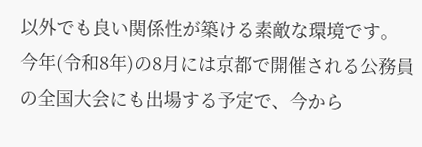以外でも良い関係性が築ける素敵な環境です。
今年(令和8年)の8月には京都で開催される公務員の全国大会にも出場する予定で、今から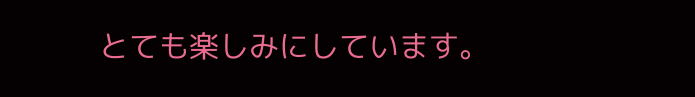とても楽しみにしています。